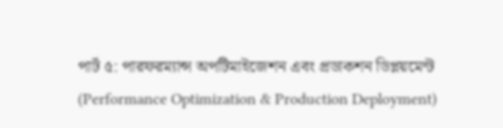পার্ট ৫: পারফরম্যান্স অপটিমাইজেশন এবং প্রডাকশন ডিপ্লয়মেন্ট (Performance Optimization & Production Deployment)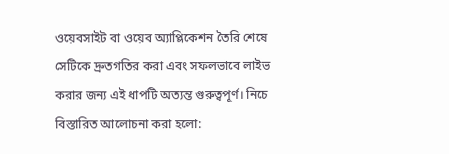ওয়েবসাইট বা ওয়েব অ্যাপ্লিকেশন তৈরি শেষে সেটিকে দ্রুতগতির করা এবং সফলভাবে লাইভ করার জন্য এই ধাপটি অত্যন্ত গুরুত্বপূর্ণ। নিচে বিস্তারিত আলোচনা করা হলো: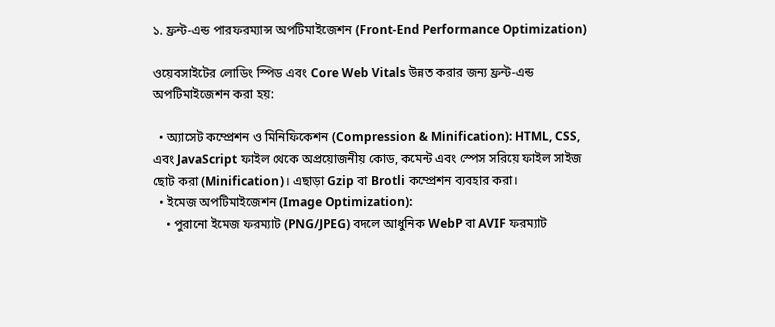১. ফ্রন্ট-এন্ড পারফরম্যান্স অপটিমাইজেশন (Front-End Performance Optimization)

ওয়েবসাইটের লোডিং স্পিড এবং Core Web Vitals উন্নত করার জন্য ফ্রন্ট-এন্ড অপটিমাইজেশন করা হয়:

  • অ্যাসেট কম্প্রেশন ও মিনিফিকেশন (Compression & Minification): HTML, CSS, এবং JavaScript ফাইল থেকে অপ্রয়োজনীয় কোড, কমেন্ট এবং স্পেস সরিয়ে ফাইল সাইজ ছোট করা (Minification)। এছাড়া Gzip বা Brotli কম্প্রেশন ব্যবহার করা।
  • ইমেজ অপটিমাইজেশন (Image Optimization):
    • পুরানো ইমেজ ফরম্যাট (PNG/JPEG) বদলে আধুনিক WebP বা AVIF ফরম্যাট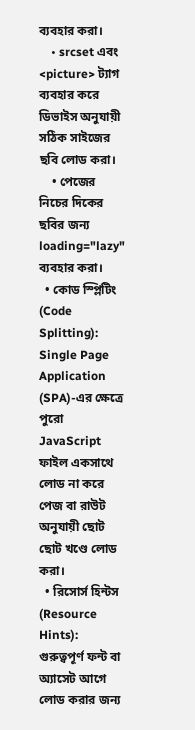ব্যবহার করা।
    • srcset এবং <picture> ট্যাগ ব্যবহার করে ডিভাইস অনুযায়ী সঠিক সাইজের ছবি লোড করা।
    • পেজের নিচের দিকের ছবির জন্য loading="lazy" ব্যবহার করা।
  • কোড স্প্লিটিং (Code Splitting): Single Page Application (SPA)-এর ক্ষেত্রে পুরো JavaScript ফাইল একসাথে লোড না করে পেজ বা রাউট অনুযায়ী ছোট ছোট খণ্ডে লোড করা।
  • রিসোর্স হিন্টস (Resource Hints): গুরুত্বপূর্ণ ফন্ট বা অ্যাসেট আগে লোড করার জন্য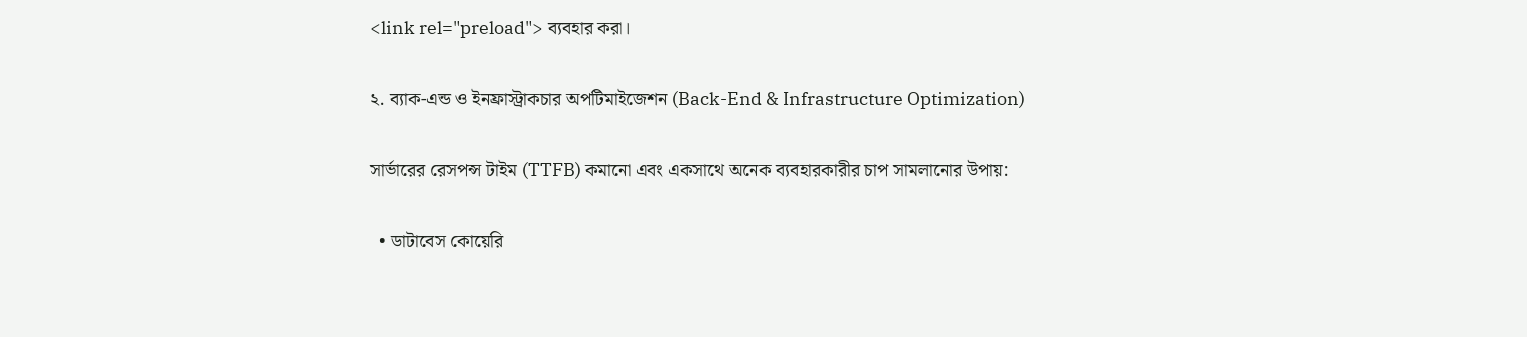<link rel="preload"> ব্যবহার করা।

২. ব্যাক-এন্ড ও ইনফ্রাস্ট্রাকচার অপটিমাইজেশন (Back-End & Infrastructure Optimization)

সার্ভারের রেসপন্স টাইম (TTFB) কমানো এবং একসাথে অনেক ব্যবহারকারীর চাপ সামলানোর উপায়:

  • ডাটাবেস কোয়েরি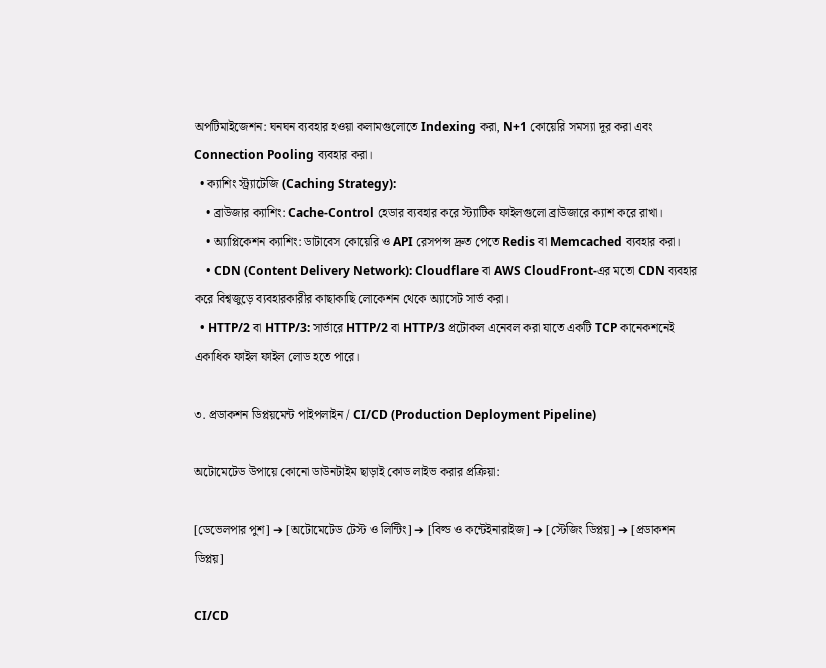অপটিমাইজেশন: ঘনঘন ব্যবহার হওয়া কলামগুলোতে Indexing করা, N+1 কোয়েরি সমস্যা দূর করা এবং Connection Pooling ব্যবহার করা।
  • ক্যাশিং স্ট্র্যাটেজি (Caching Strategy):
    • ব্রাউজার ক্যাশিং: Cache-Control হেডার ব্যবহার করে স্ট্যাটিক ফাইলগুলো ব্রাউজারে ক্যাশ করে রাখা।
    • অ্যাপ্লিকেশন ক্যাশিং: ডাটাবেস কোয়েরি ও API রেসপন্স দ্রুত পেতে Redis বা Memcached ব্যবহার করা।
    • CDN (Content Delivery Network): Cloudflare বা AWS CloudFront-এর মতো CDN ব্যবহার করে বিশ্বজুড়ে ব্যবহারকারীর কাছাকাছি লোকেশন থেকে অ্যাসেট সার্ভ করা।
  • HTTP/2 বা HTTP/3: সার্ভারে HTTP/2 বা HTTP/3 প্রটোকল এনেবল করা যাতে একটি TCP কানেকশনেই একাধিক ফাইল ফাইল লোড হতে পারে।

৩. প্রডাকশন ডিপ্লয়মেন্ট পাইপলাইন / CI/CD (Production Deployment Pipeline)

অটোমেটেড উপায়ে কোনো ডাউনটাইম ছাড়াই কোড লাইভ করার প্রক্রিয়া:

[ডেভেলপার পুশ] ➔ [অটোমেটেড টেস্ট ও লিন্টিং] ➔ [বিল্ড ও কন্টেইনারাইজ] ➔ [স্টেজিং ডিপ্লয়] ➔ [প্রডাকশন ডিপ্লয়]

CI/CD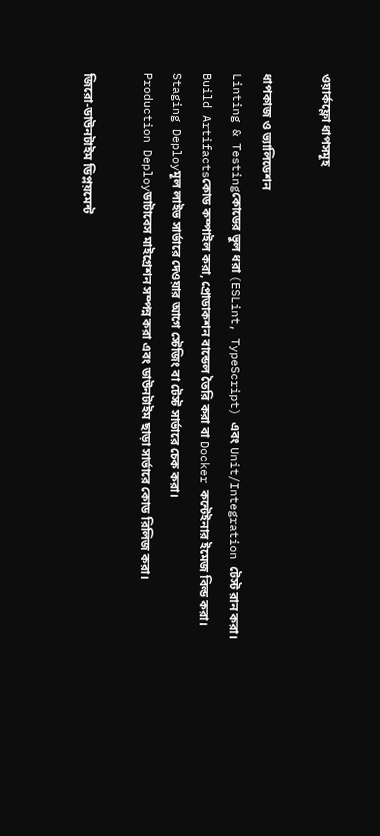ওয়ার্কফ্লো ধাপসমূহ

ধাপকাজ ও ভ্যালিডেশন
Linting & Testingকোডের ভুল ধরা (ESLint, TypeScript) এবং Unit/Integration টেস্ট রান করা।
Build Artifactsকোড কম্পাইল করা, প্রোডাকশন বান্ডেল তৈরি করা বা Docker কন্টেইনার ইমেজ বিল্ড করা।
Staging Deployমূল লাইভ সার্ভারে দেওয়ার আগে স্টেজিং বা টেস্ট সার্ভারে চেক করা।
Production Deployডাটাবেস মাইগ্রেশন সম্পন্ন করা এবং ডাউনটাইম ছাড়া সার্ভারে কোড রিলিজ করা।

জিরো-ডাউনটাইম ডিপ্লয়মেন্ট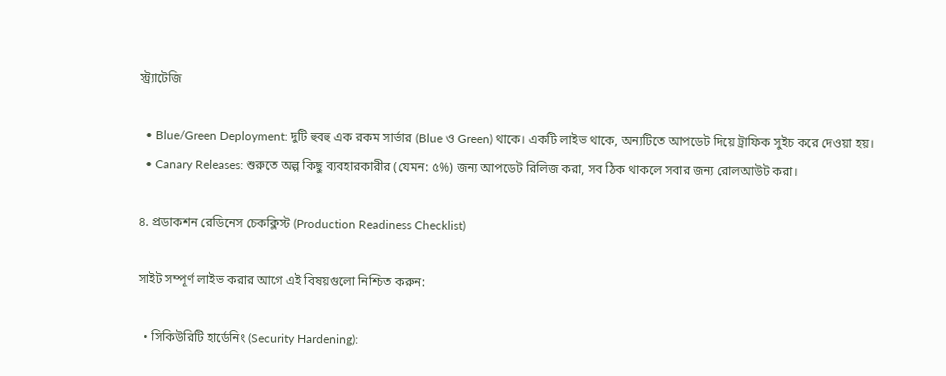স্ট্র্যাটেজি

  • Blue/Green Deployment: দুটি হুবহু এক রকম সার্ভার (Blue ও Green) থাকে। একটি লাইভ থাকে, অন্যটিতে আপডেট দিয়ে ট্রাফিক সুইচ করে দেওয়া হয়।
  • Canary Releases: শুরুতে অল্প কিছু ব্যবহারকারীর (যেমন: ৫%) জন্য আপডেট রিলিজ করা, সব ঠিক থাকলে সবার জন্য রোলআউট করা।

৪. প্রডাকশন রেডিনেস চেকক্লিস্ট (Production Readiness Checklist)

সাইট সম্পূর্ণ লাইভ করার আগে এই বিষয়গুলো নিশ্চিত করুন:

  • সিকিউরিটি হার্ডেনিং (Security Hardening):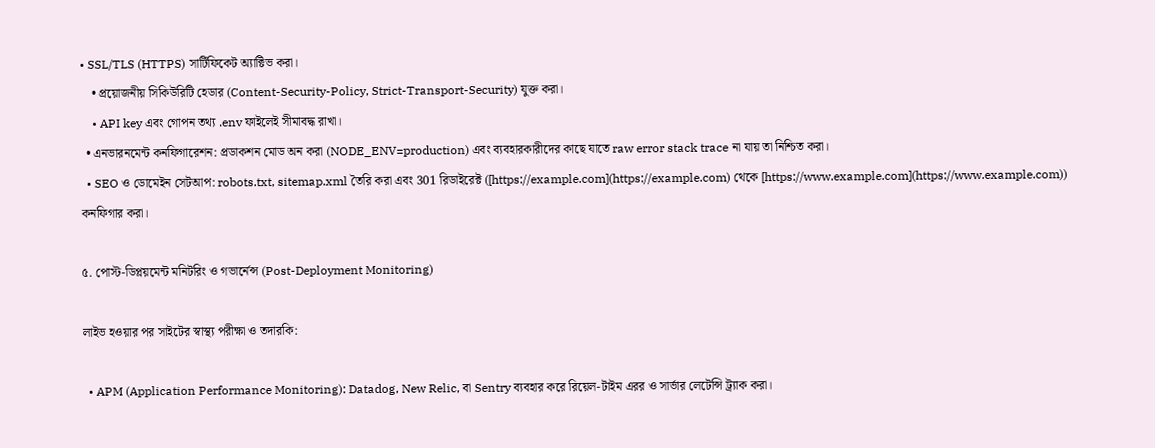• SSL/TLS (HTTPS) সার্টিফিকেট অ্যাক্টিভ করা।
    • প্রয়োজনীয় সিকিউরিটি হেডার (Content-Security-Policy, Strict-Transport-Security) যুক্ত করা।
    • API key এবং গোপন তথ্য .env ফাইলেই সীমাবদ্ধ রাখা।
  • এনভারনমেন্ট কনফিগারেশন: প্রডাকশন মোড অন করা (NODE_ENV=production) এবং ব্যবহারকারীদের কাছে যাতে raw error stack trace না যায় তা নিশ্চিত করা।
  • SEO ও ডোমেইন সেটআপ: robots.txt, sitemap.xml তৈরি করা এবং 301 রিডাইরেক্ট ([https://example.com](https://example.com) থেকে [https://www.example.com](https://www.example.com)) কনফিগার করা।

৫. পোস্ট-ডিপ্লয়মেন্ট মনিটরিং ও গভার্নেন্স (Post-Deployment Monitoring)

লাইভ হওয়ার পর সাইটের স্বাস্থ্য পরীক্ষা ও তদারকি:

  • APM (Application Performance Monitoring): Datadog, New Relic, বা Sentry ব্যবহার করে রিয়েল-টাইম এরর ও সার্ভার লেটেন্সি ট্র্যাক করা।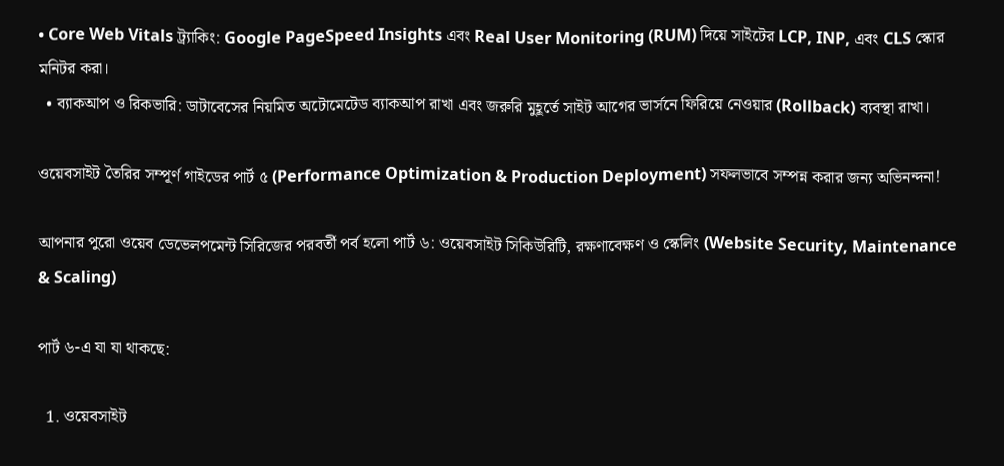• Core Web Vitals ট্র্যাকিং: Google PageSpeed Insights এবং Real User Monitoring (RUM) দিয়ে সাইটের LCP, INP, এবং CLS স্কোর মনিটর করা।
  • ব্যাকআপ ও রিকভারি: ডাটাবেসের নিয়মিত অটোমেটেড ব্যাকআপ রাখা এবং জরুরি মুহূর্তে সাইট আগের ভার্সনে ফিরিয়ে নেওয়ার (Rollback) ব্যবস্থা রাখা।

ওয়েবসাইট তৈরির সম্পূর্ণ গাইডের পার্ট ৫ (Performance Optimization & Production Deployment) সফলভাবে সম্পন্ন করার জন্য অভিনন্দনা!

আপনার পুরো ওয়েব ডেভেলপমেন্ট সিরিজের পরবর্তী পর্ব হলো পার্ট ৬: ওয়েবসাইট সিকিউরিটি, রক্ষণাবেক্ষণ ও স্কেলিং (Website Security, Maintenance & Scaling)

পার্ট ৬-এ যা যা থাকছে:

  1. ওয়েবসাইট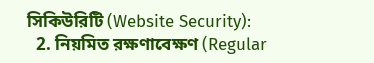সিকিউরিটি (Website Security):
  2. নিয়মিত রক্ষণাবেক্ষণ (Regular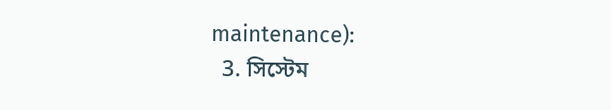maintenance):
  3. সিস্টেম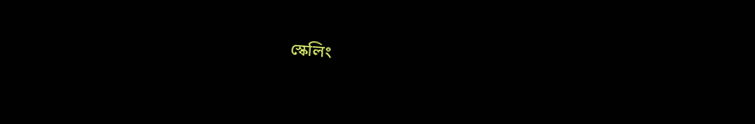স্কেলিং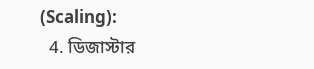(Scaling):
  4. ডিজাস্টার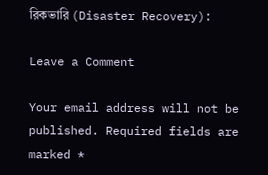রিকভারি (Disaster Recovery):

Leave a Comment

Your email address will not be published. Required fields are marked *